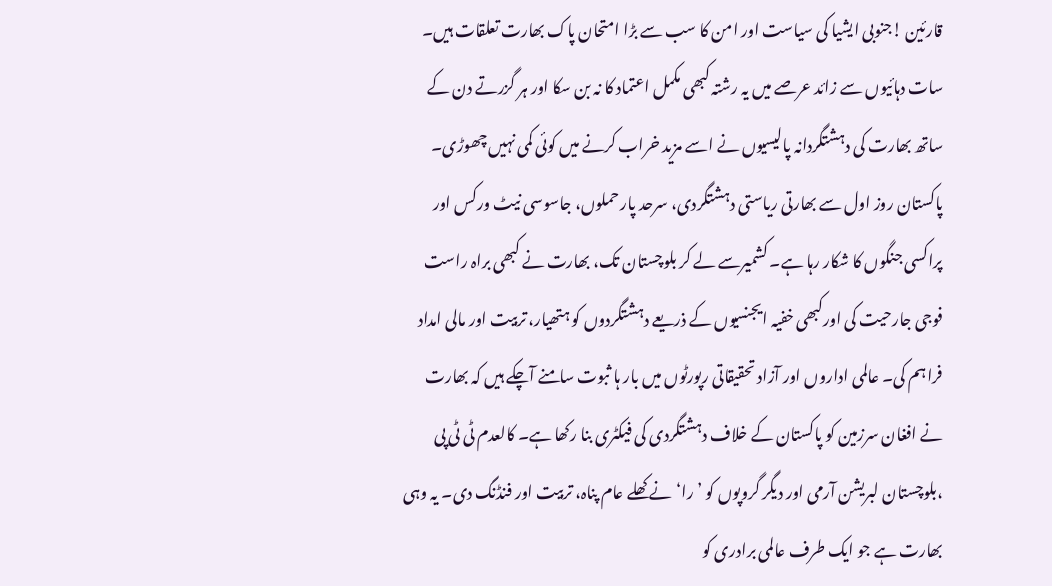قارئین !جنوبی ایشیا کی سیاست اور امن کا سب سے بڑا امتحان پاک بھارت تعلقات ہیں۔ سات دہائیوں سے زائد عرصے میں یہ رشتہ کبھی مکمل اعتماد کا نہ بن سکا اور ہر گزرتے دن کے ساتھ بھارت کی دہشتگردانہ پالیسیوں نے اسے مزید خراب کرنے میں کوئی کمی نہیں چھوڑی۔ پاکستان روز اول سے بھارتی ریاستی دہشتگردی، سرحد پار حملوں، جاسوسی نیٹ ورکس اور پراکسی جنگوں کا شکار رہا ہے۔ کشمیرسے لے کر بلوچستان تک، بھارت نے کبھی براہ راست فوجی جارحیت کی اورکبھی خفیہ ایجنسیوں کے ذریعے دہشتگردوں کو ہتھیار، تربیت اور مالی امداد فراہم کی۔ عالمی اداروں اور آزاد تحقیقاتی رپورٹوں میں بار ہا ثبوت سامنے آچکے ہیں کہ بھارت نے افغان سرزمین کو پاکستان کے خلاف دہشتگردی کی فیکٹری بنا رکھا ہے۔ کالعدم ٹی ٹی پی ،بلوچستان لبریشن آرمی اور دیگر گروپوں کو ’را‘نے کھلے عام پناہ، تربیت اور فنڈنگ دی۔ یہ وہی بھارت ہے جو ایک طرف عالمی برادری کو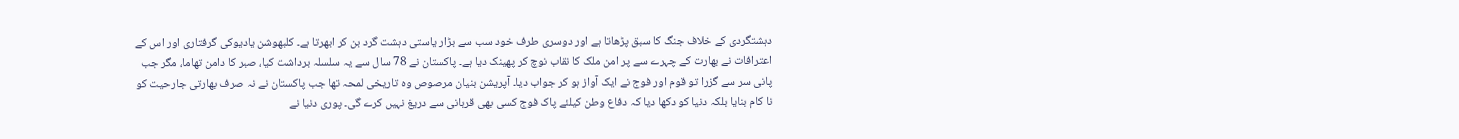دہشتگردی کے خلاف جنگ کا سبق پڑھاتا ہے اور دوسری طرف خود سب سے بڑار یاستی دہشت گرد بن کر ابھرتا ہے۔ کلبھوشن یادیوکی گرفتاری اور اس کے اعترافات نے بھارت کے چہرے سے پر امن ملک کا نقاب نوچ کر پھینک دیا ہے۔ پاکستان نے 78 سال سے یہ سلسلہ برداشت کیا، صبر کا دامن تھاما، مگر جب پانی سر سے گزرا تو قوم اور فوج نے ایک آواز ہو کر جواب دیا۔ آپریشن بنیان مرصوص وہ تاریخی لمحہ تھا جب پاکستان نے نہ صرف بھارتی جارحیت کو نا کام بنایا بلکہ دنیا کو دکھا دیا کہ دفاع وطن کیلئے پاک فوج کسی بھی قربانی سے دریغ نہیں کرے گی۔ پوری دنیا نے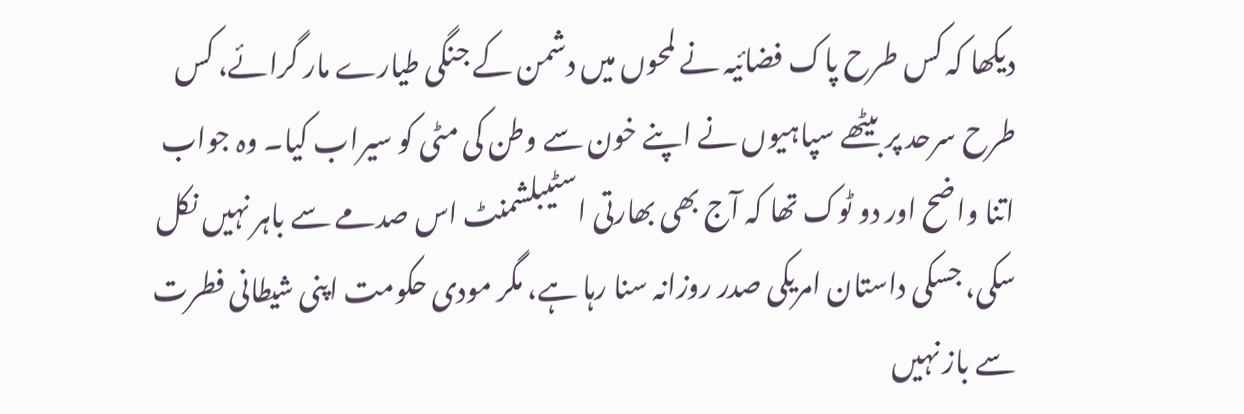دیکھا کہ کس طرح پاک فضائیہ نے لمحوں میں دشمن کے جنگی طیارے مار گرائے، کس طرح سرحد پر بیٹھے سپاہیوں نے اپنے خون سے وطن کی مٹی کو سیراب کیا۔ وہ جواب اتنا واضح اور دو ٹوک تھا کہ آج بھی بھارتی اسٹیبلشمنٹ اس صدمے سے باہر نہیں نکل سکی، جسکی داستان امریکی صدر روزانہ سنا رہا ہے، مگر مودی حکومت اپنی شیطانی فطرت سے باز نہیں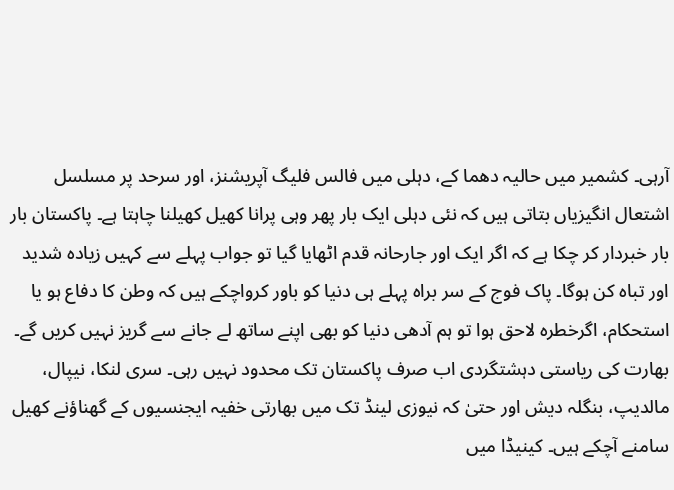آرہی۔ کشمیر میں حالیہ دھما کے، دہلی میں فالس فلیگ آپریشنز، اور سرحد پر مسلسل اشتعال انگیزیاں بتاتی ہیں کہ نئی دہلی ایک بار پھر وہی پرانا کھیل کھیلنا چاہتا ہے۔ پاکستان بار بار خبردار کر چکا ہے کہ اگر ایک اور جارحانہ قدم اٹھایا گیا تو جواب پہلے سے کہیں زیادہ شدید اور تباہ کن ہوگا۔ پاک فوج کے سر براہ پہلے ہی دنیا کو باور کرواچکے ہیں کہ وطن کا دفاع ہو یا استحکام، اگرخطرہ لاحق ہوا تو ہم آدھی دنیا کو بھی اپنے ساتھ لے جانے سے گریز نہیں کریں گے۔ بھارت کی ریاستی دہشتگردی اب صرف پاکستان تک محدود نہیں رہی۔ سری لنکا، نیپال، مالدیپ، بنگلہ دیش اور حتیٰ کہ نیوزی لینڈ تک میں بھارتی خفیہ ایجنسیوں کے گھناؤنے کھیل سامنے آچکے ہیں۔ کینیڈا میں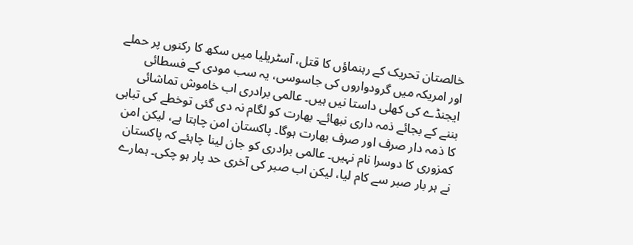خالصتان تحریک کے رہنماؤں کا قتل، آسٹریلیا میں سکھ کا رکنوں پر حملے اور امریکہ میں گرودواروں کی جاسوسی، یہ سب مودی کے فسطائی ایجنڈے کی کھلی داستا نیں ہیں۔ عالمی برادری اب خاموش تماشائی بننے کے بجائے ذمہ داری نبھائے۔ بھارت کو لگام نہ دی گئی توخطے کی تباہی کا ذمہ دار صرف اور صرف بھارت ہوگا۔ پاکستان امن چاہتا ہے، لیکن امن کمزوری کا دوسرا نام نہیں۔ عالمی برادری کو جان لینا چاہئے کہ پاکستان نے ہر بار صبر سے کام لیا، لیکن اب صبر کی آخری حد پار ہو چکی۔ ہمارے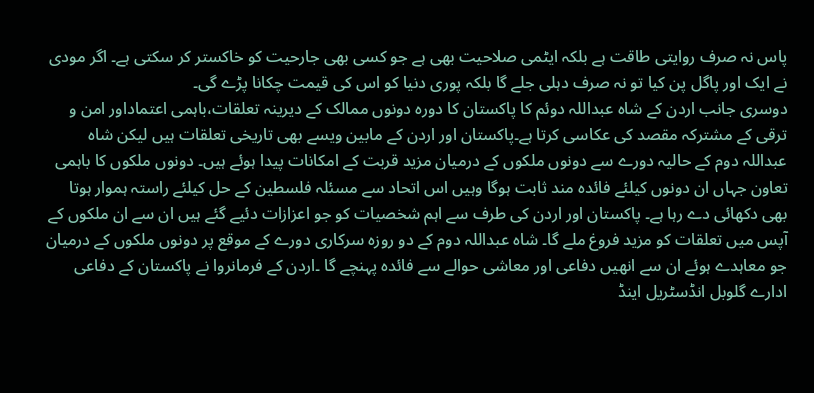پاس نہ صرف روایتی طاقت ہے بلکہ ایٹمی صلاحیت بھی ہے جو کسی بھی جارحیت کو خاکستر کر سکتی ہے۔ اگر مودی نے ایک اور پاگل پن کیا تو نہ صرف دہلی جلے گا بلکہ پوری دنیا کو اس کی قیمت چکانا پڑے گی۔
دوسری جانب اردن کے شاہ عبداللہ دوئم کا پاکستان کا دورہ دونوں ممالک کے دیرینہ تعلقات،باہمی اعتماداور امن و ترقی کے مشترکہ مقصد کی عکاسی کرتا ہے۔پاکستان اور اردن کے مابین ویسے بھی تاریخی تعلقات ہیں لیکن شاہ عبداللہ دوم کے حالیہ دورے سے دونوں ملکوں کے درمیان مزید قربت کے امکانات پیدا ہوئے ہیں۔ دونوں ملکوں کا باہمی تعاون جہاں ان دونوں کیلئے فائدہ مند ثابت ہوگا وہیں اس اتحاد سے مسئلہ فلسطین کے حل کیلئے راستہ ہموار ہوتا بھی دکھائی دے رہا ہے۔ پاکستان اور اردن کی طرف سے اہم شخصیات کو جو اعزازات دئیے گئے ہیں ان سے ان ملکوں کے آپس میں تعلقات کو مزید فروغ ملے گا۔ شاہ عبداللہ دوم کے دو روزہ سرکاری دورے کے موقع پر دونوں ملکوں کے درمیان جو معاہدے ہوئے ان سے انھیں دفاعی اور معاشی حوالے سے فائدہ پہنچے گا ۔اردن کے فرمانروا نے پاکستان کے دفاعی ادارے گلوبل انڈسٹریل اینڈ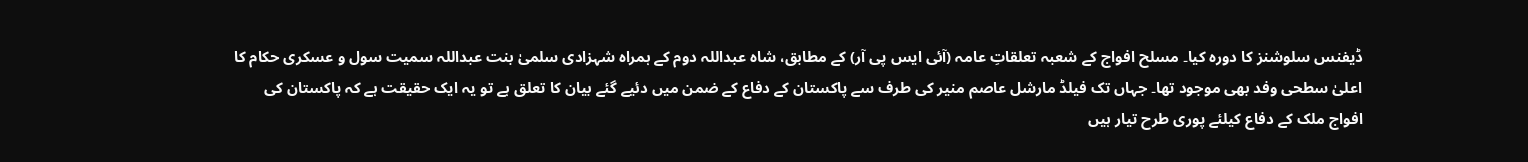ڈیفنس سلوشنز کا دورہ کیا۔ مسلح افواج کے شعبہ تعلقاتِ عامہ (آئی ایس پی آر) کے مطابق، شاہ عبداللہ دوم کے ہمراہ شہزادی سلمیٰ بنت عبداللہ سمیت سول و عسکری حکام کا اعلیٰ سطحی وفد بھی موجود تھا۔ جہاں تک فیلڈ مارشل عاصم منیر کی طرف سے پاکستان کے دفاع کے ضمن میں دئیے گئے بیان کا تعلق ہے تو یہ ایک حقیقت ہے کہ پاکستان کی افواج ملک کے دفاع کیلئے پوری طرح تیار ہیں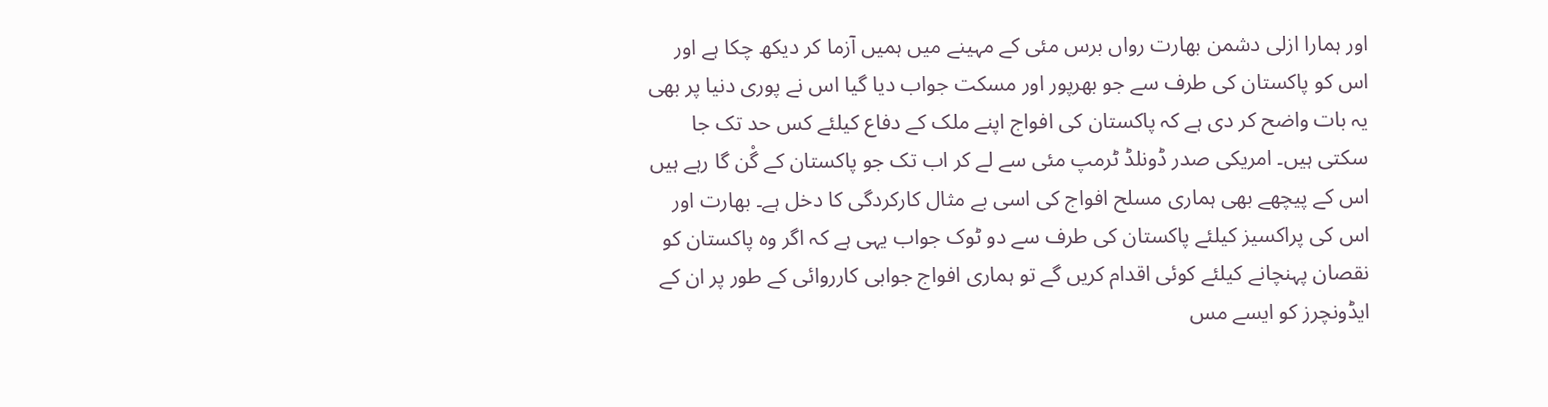اور ہمارا ازلی دشمن بھارت رواں برس مئی کے مہینے میں ہمیں آزما کر دیکھ چکا ہے اور اس کو پاکستان کی طرف سے جو بھرپور اور مسکت جواب دیا گیا اس نے پوری دنیا پر بھی یہ بات واضح کر دی ہے کہ پاکستان کی افواج اپنے ملک کے دفاع کیلئے کس حد تک جا سکتی ہیں۔ امریکی صدر ڈونلڈ ٹرمپ مئی سے لے کر اب تک جو پاکستان کے گْن گا رہے ہیں اس کے پیچھے بھی ہماری مسلح افواج کی اسی بے مثال کارکردگی کا دخل ہے۔ بھارت اور اس کی پراکسیز کیلئے پاکستان کی طرف سے دو ٹوک جواب یہی ہے کہ اگر وہ پاکستان کو نقصان پہنچانے کیلئے کوئی اقدام کریں گے تو ہماری افواج جوابی کارروائی کے طور پر ان کے ایڈونچرز کو ایسے مس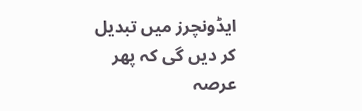ایڈونچرز میں تبدیل کر دیں گی کہ پھر عرصہ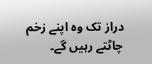دراز تک وہ اپنے زخم چاٹتے رہیں گے۔